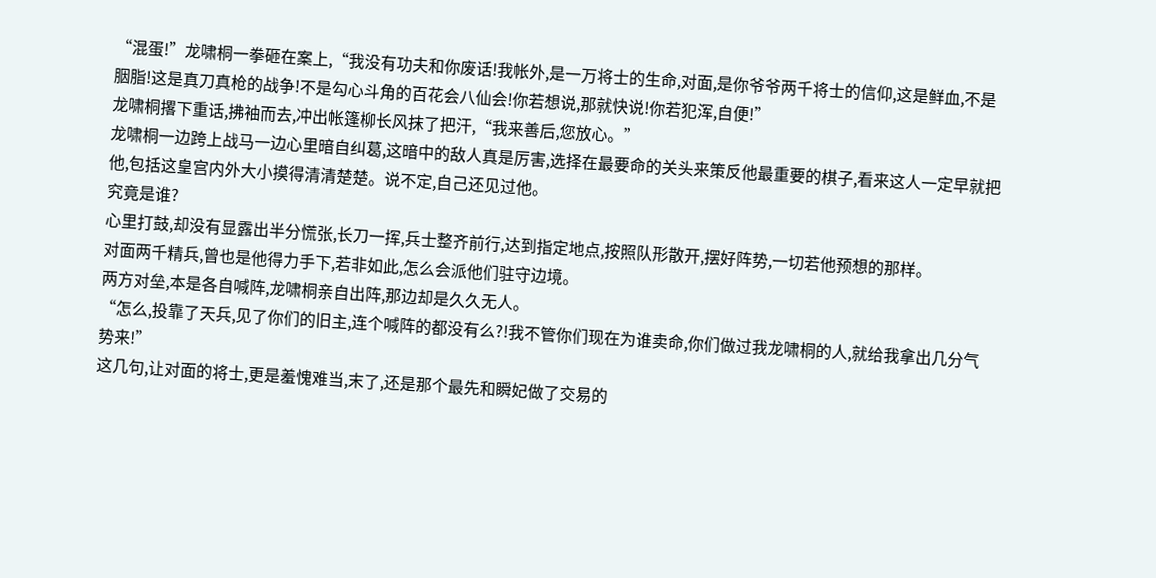“混蛋!”龙啸桐一拳砸在案上,“我没有功夫和你废话!我帐外,是一万将士的生命,对面,是你爷爷两千将士的信仰,这是鲜血,不是胭脂!这是真刀真枪的战争!不是勾心斗角的百花会八仙会!你若想说,那就快说!你若犯浑,自便!”
龙啸桐撂下重话,拂袖而去,冲出帐篷柳长风抹了把汗,“我来善后,您放心。”
龙啸桐一边跨上战马一边心里暗自纠葛,这暗中的敌人真是厉害,选择在最要命的关头来策反他最重要的棋子,看来这人一定早就把他,包括这皇宫内外大小摸得清清楚楚。说不定,自己还见过他。
究竟是谁?
心里打鼓,却没有显露出半分慌张,长刀一挥,兵士整齐前行,达到指定地点,按照队形散开,摆好阵势,一切若他预想的那样。
对面两千精兵,曾也是他得力手下,若非如此,怎么会派他们驻守边境。
两方对垒,本是各自喊阵,龙啸桐亲自出阵,那边却是久久无人。
“怎么,投靠了天兵,见了你们的旧主,连个喊阵的都没有么?!我不管你们现在为谁卖命,你们做过我龙啸桐的人,就给我拿出几分气势来!”
这几句,让对面的将士,更是羞愧难当,末了,还是那个最先和瞬妃做了交易的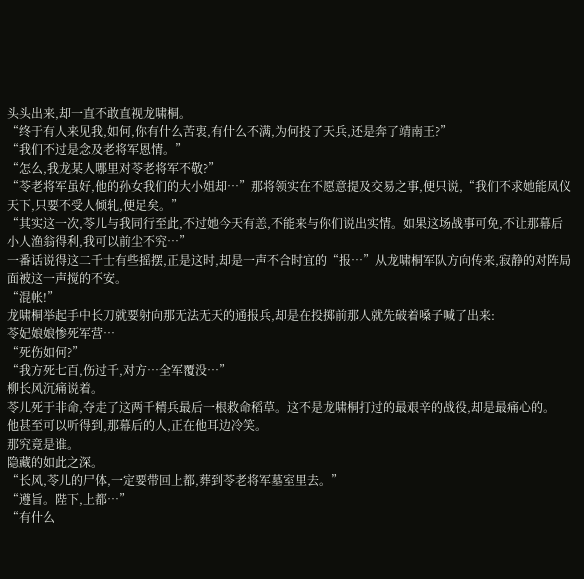头头出来,却一直不敢直视龙啸桐。
“终于有人来见我,如何,你有什么苦衷,有什么不满,为何投了天兵,还是奔了靖南王?”
“我们不过是念及老将军恩情。”
“怎么,我龙某人哪里对苓老将军不敬?”
“苓老将军虽好,他的孙女我们的大小姐却…”那将领实在不愿意提及交易之事,便只说,“我们不求她能凤仪天下,只要不受人倾轧,便足矣。”
“其实这一次,苓儿与我同行至此,不过她今天有恙,不能来与你们说出实情。如果这场战事可免,不让那幕后小人渔翁得利,我可以前尘不究…”
一番话说得这二千士有些摇摆,正是这时,却是一声不合时宜的“报…”从龙啸桐军队方向传来,寂静的对阵局面被这一声搅的不安。
“混帐!”
龙啸桐举起手中长刀就要射向那无法无天的通报兵,却是在投掷前那人就先破着嗓子喊了出来:
苓妃娘娘惨死军营…
“死伤如何?”
“我方死七百,伤过千,对方…全军覆没…”
柳长风沉痛说着。
苓儿死于非命,夺走了这两千精兵最后一根救命稻草。这不是龙啸桐打过的最艰辛的战役,却是最痛心的。
他甚至可以听得到,那幕后的人,正在他耳边冷笑。
那究竟是谁。
隐藏的如此之深。
“长风,苓儿的尸体,一定要带回上都,葬到苓老将军墓室里去。”
“遵旨。陛下,上都…”
“有什么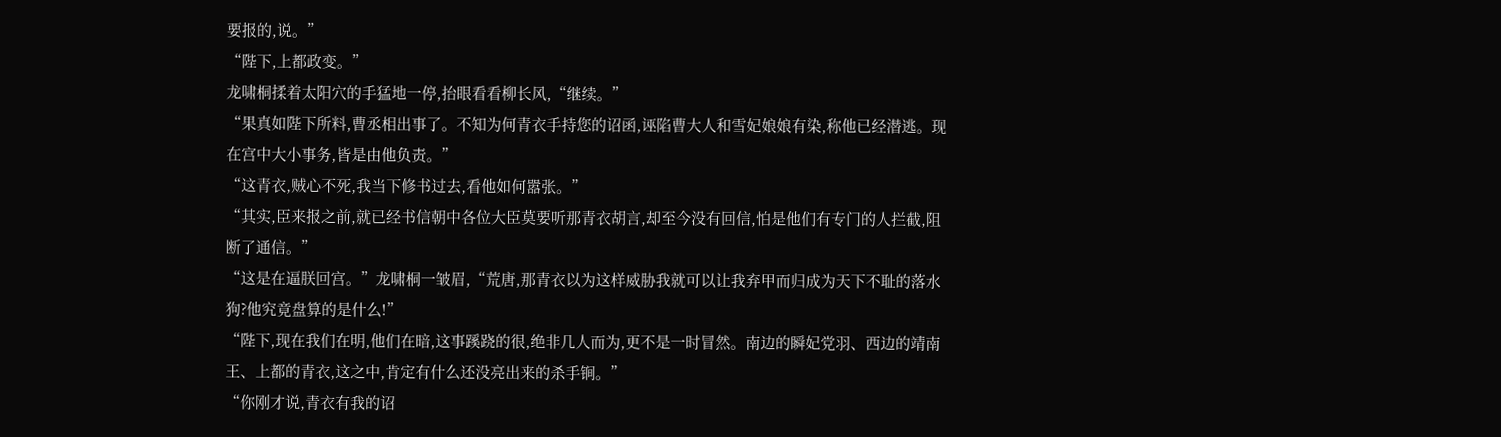要报的,说。”
“陛下,上都政变。”
龙啸桐揉着太阳穴的手猛地一停,抬眼看看柳长风,“继续。”
“果真如陛下所料,曹丞相出事了。不知为何青衣手持您的诏函,诬陷曹大人和雪妃娘娘有染,称他已经潜逃。现在宫中大小事务,皆是由他负责。”
“这青衣,贼心不死,我当下修书过去,看他如何嚣张。”
“其实,臣来报之前,就已经书信朝中各位大臣莫要听那青衣胡言,却至今没有回信,怕是他们有专门的人拦截,阻断了通信。”
“这是在逼朕回宫。”龙啸桐一皱眉,“荒唐,那青衣以为这样威胁我就可以让我弃甲而归成为天下不耻的落水狗?他究竟盘算的是什么!”
“陛下,现在我们在明,他们在暗,这事蹊跷的很,绝非几人而为,更不是一时冒然。南边的瞬妃党羽、西边的靖南王、上都的青衣,这之中,肯定有什么还没亮出来的杀手锏。”
“你刚才说,青衣有我的诏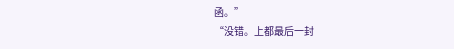函。”
“没错。上都最后一封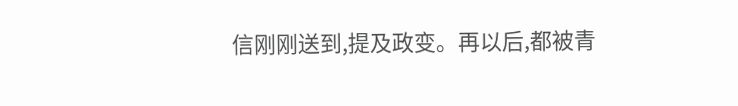信刚刚送到,提及政变。再以后,都被青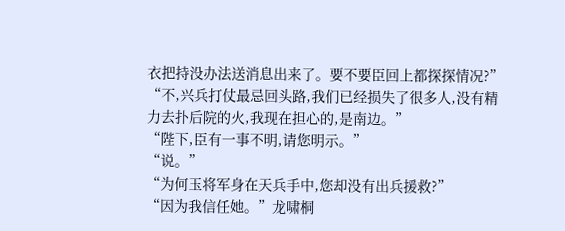衣把持没办法送消息出来了。要不要臣回上都探探情况?”
“不,兴兵打仗最忌回头路,我们已经损失了很多人,没有精力去扑后院的火,我现在担心的,是南边。”
“陛下,臣有一事不明,请您明示。”
“说。”
“为何玉将军身在天兵手中,您却没有出兵援救?”
“因为我信任她。”龙啸桐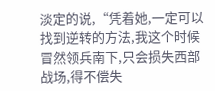淡定的说,“凭着她,一定可以找到逆转的方法,我这个时候冒然领兵南下,只会损失西部战场,得不偿失